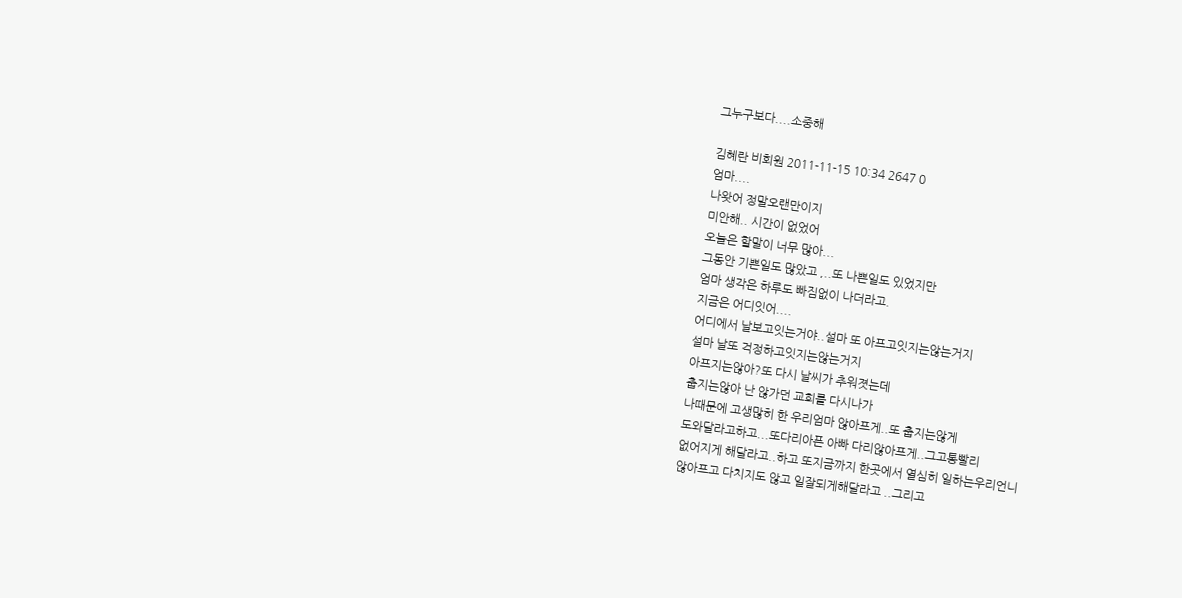그누구보다....소중해

김혜란 비회원 2011-11-15 10:34 2647 0
엄마....
나왓어 정말오랜만이지
미안해.. 시간이 없었어
오늘은 할말이 너무 많아...
그동안 기쁜일도 많았고 ,..또 나쁜일도 있었지만
엄마 생각은 하루도 빠짐없이 나더라고.
지금은 어디잇어....
어디에서 날보고잇는거야..설마 또 아프고잇지는않는거지
설마 날또 걱정하고잇지는않는거지
아프지는않아?또 다시 날씨가 추워졋는데
춥지는않아 난 않가던 교희를 다시나가
나때문에 고생많히 한 우리엄마 않아프게..또 춥지는않게
도와달라고하고...또다리아픈 아빠 다리않아프게..그고통빨리
없어지게 해달라고..하고 또지금까지 한곳에서 열심히 일하는우리언니
않아프고 다치지도 않고 일잘되게해달라고 ..그리고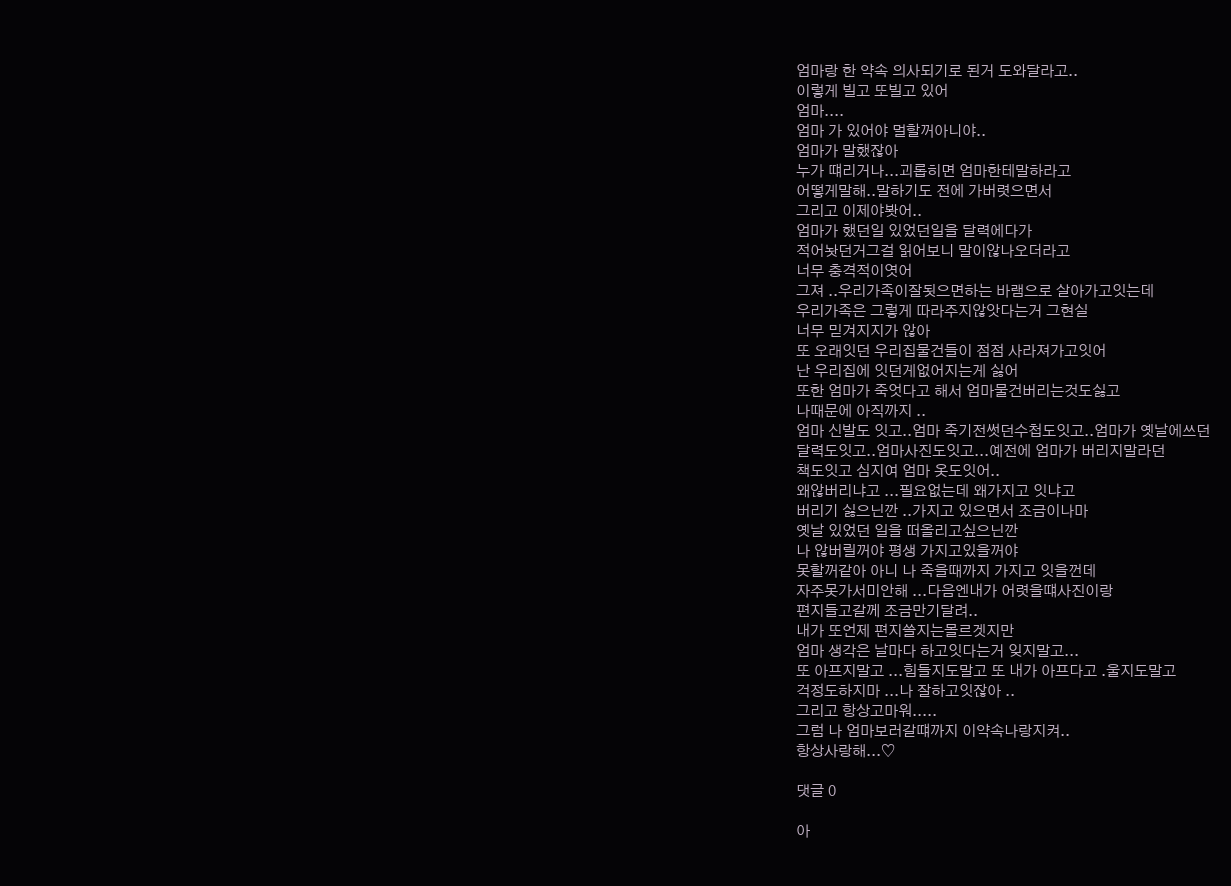엄마랑 한 약속 의사되기로 된거 도와달라고..
이렇게 빌고 또빌고 있어
엄마....
엄마 가 있어야 멀할꺼아니야..
엄마가 말했잖아
누가 떄리거나...괴롭히면 엄마한테말하라고
어떻게말해..말하기도 전에 가버렷으면서
그리고 이제야봣어..
엄마가 했던일 있었던일을 달력에다가
적어놧던거그걸 읽어보니 말이않나오더라고
너무 충격적이엿어
그져 ..우리가족이잘됫으면하는 바램으로 살아가고잇는데
우리가족은 그렇게 따라주지않앗다는거 그현실
너무 믿겨지지가 않아
또 오래잇던 우리집물건들이 점점 사라져가고잇어
난 우리집에 잇던게없어지는게 싫어
또한 엄마가 죽엇다고 해서 엄마물건버리는것도싫고
나때문에 아직까지 ..
엄마 신발도 잇고..엄마 죽기전썻던수첩도잇고..엄마가 옛날에쓰던
달력도잇고..엄마사진도잇고...예전에 엄마가 버리지말라던
책도잇고 심지여 엄마 옷도잇어..
왜않버리냐고 ...필요없는데 왜가지고 잇냐고
버리기 싫으닌깐 ..가지고 있으면서 조금이나마
옛날 있었던 일을 떠올리고싶으닌깐
나 않버릴꺼야 평생 가지고있을꺼야
못할꺼같아 아니 나 죽을때까지 가지고 잇을껀데
자주못가서미안해 ...다음엔내가 어렷을떄사진이랑
편지들고갈께 조금만기달려..
내가 또언제 편지쓸지는몰르겟지만
엄마 생각은 날마다 하고잇다는거 잊지말고...
또 아프지말고 ...힘들지도말고 또 내가 아프다고 .울지도말고
걱정도하지마 ...나 잘하고잇잖아 ..
그리고 항상고마워.....
그럼 나 엄마보러갈떄까지 이약속나랑지켜..
항상사랑해...♡

댓글 0

아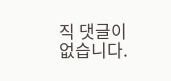직 댓글이 없습니다.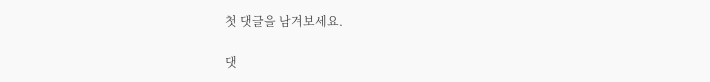첫 댓글을 남겨보세요.

댓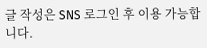글 작성은 SNS 로그인 후 이용 가능합니다.